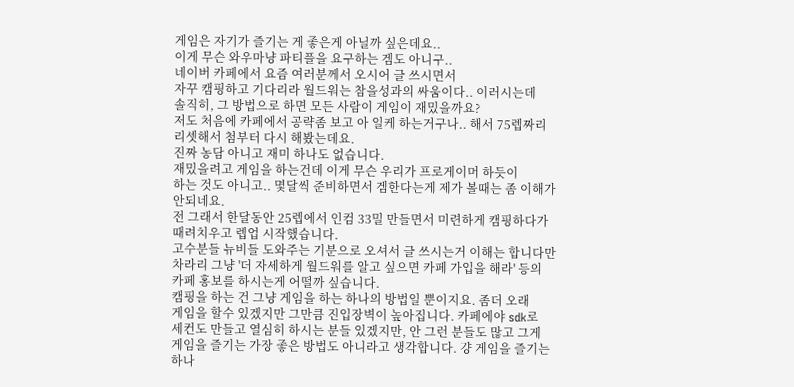게임은 자기가 즐기는 게 좋은게 아닐까 싶은데요..
이게 무슨 와우마냥 파티플을 요구하는 겜도 아니구..
네이버 카페에서 요즘 여러분께서 오시어 글 쓰시면서
자꾸 캠핑하고 기다리라 월드워는 참을성과의 싸움이다.. 이러시는데
솔직히, 그 방법으로 하면 모든 사람이 게임이 재밌을까요?
저도 처음에 카페에서 공략좀 보고 아 일케 하는거구나.. 해서 75렙짜리
리셋해서 첨부터 다시 해봤는데요.
진짜 농담 아니고 재미 하나도 없습니다.
재밌을려고 게임을 하는건데 이게 무슨 우리가 프로게이머 하듯이
하는 것도 아니고.. 몇달씩 준비하면서 겜한다는게 제가 볼때는 좀 이해가
안되네요.
전 그래서 한달동안 25렙에서 인컴 33밀 만들면서 미련하게 캠핑하다가
때려치우고 렙업 시작했습니다.
고수분들 뉴비들 도와주는 기분으로 오셔서 글 쓰시는거 이해는 합니다만
차라리 그냥 '더 자세하게 월드워를 알고 싶으면 카페 가입을 해라' 등의
카페 홍보를 하시는게 어떨까 싶습니다.
캠핑을 하는 건 그냥 게임을 하는 하나의 방법일 뿐이지요. 좀더 오래
게임을 할수 있겠지만 그만큼 진입장벽이 높아집니다. 카페에야 sdk로
세컨도 만들고 열심히 하시는 분들 있겠지만, 안 그런 분들도 많고 그게
게임을 즐기는 가장 좋은 방법도 아니라고 생각합니다. 걍 게임을 즐기는
하나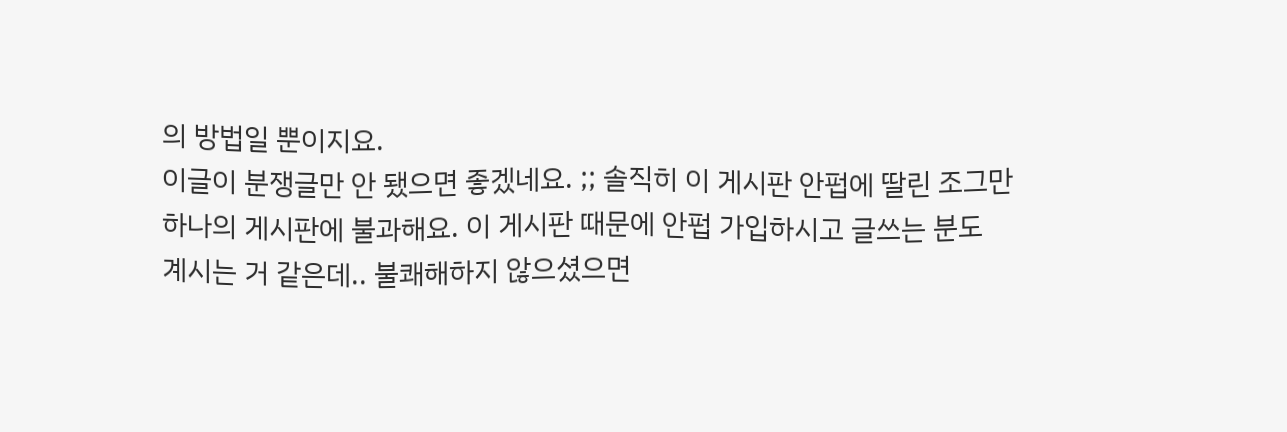의 방법일 뿐이지요.
이글이 분쟁글만 안 됐으면 좋겠네요. ;; 솔직히 이 게시판 안펍에 딸린 조그만
하나의 게시판에 불과해요. 이 게시판 때문에 안펍 가입하시고 글쓰는 분도
계시는 거 같은데.. 불쾌해하지 않으셨으면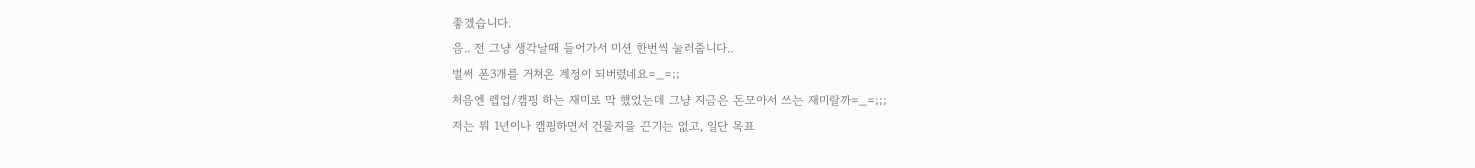좋겠습니다.
음.. 전 그냥 생각날때 들어가서 미션 한번씩 눌러줍니다..
벌써 폰3개를 거쳐온 계정이 되버렸네요=_=;;
처음엔 렙업/캠핑 하는 재미로 막 했었는데 그냥 지금은 돈모아서 쓰는 재미랄까=_=;;;
저는 뭐 1년이나 캠핑하면서 건물지을 끈기는 없고, 일단 목표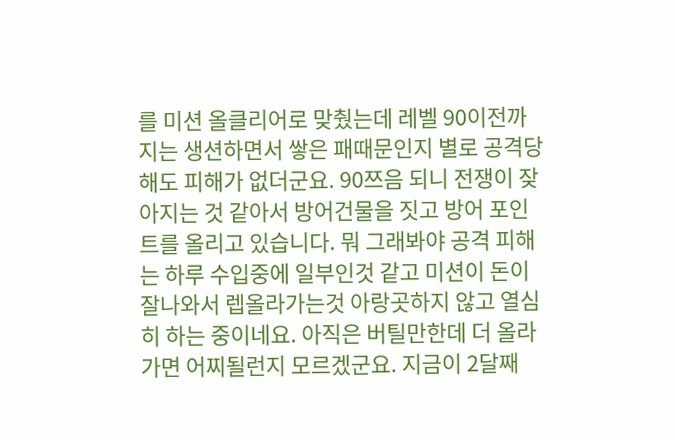를 미션 올클리어로 맞췄는데 레벨 90이전까지는 생션하면서 쌓은 패때문인지 별로 공격당해도 피해가 없더군요. 90쯔음 되니 전쟁이 잦아지는 것 같아서 방어건물을 짓고 방어 포인트를 올리고 있습니다. 뭐 그래봐야 공격 피해는 하루 수입중에 일부인것 같고 미션이 돈이 잘나와서 렙올라가는것 아랑곳하지 않고 열심히 하는 중이네요. 아직은 버틸만한데 더 올라가면 어찌될런지 모르겠군요. 지금이 2달째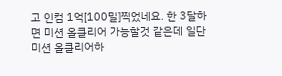고 인컴 1억[100밀]찍었네요. 한 3달하면 미션 올클리어 가능할것 같은데 일단 미션 올클리어하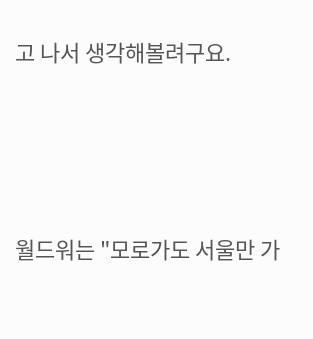고 나서 생각해볼려구요.




월드워는 "모로가도 서울만 가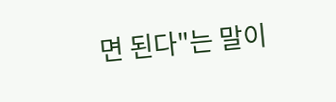면 된다"는 말이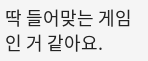딱 들어맞는 게임인 거 같아요.